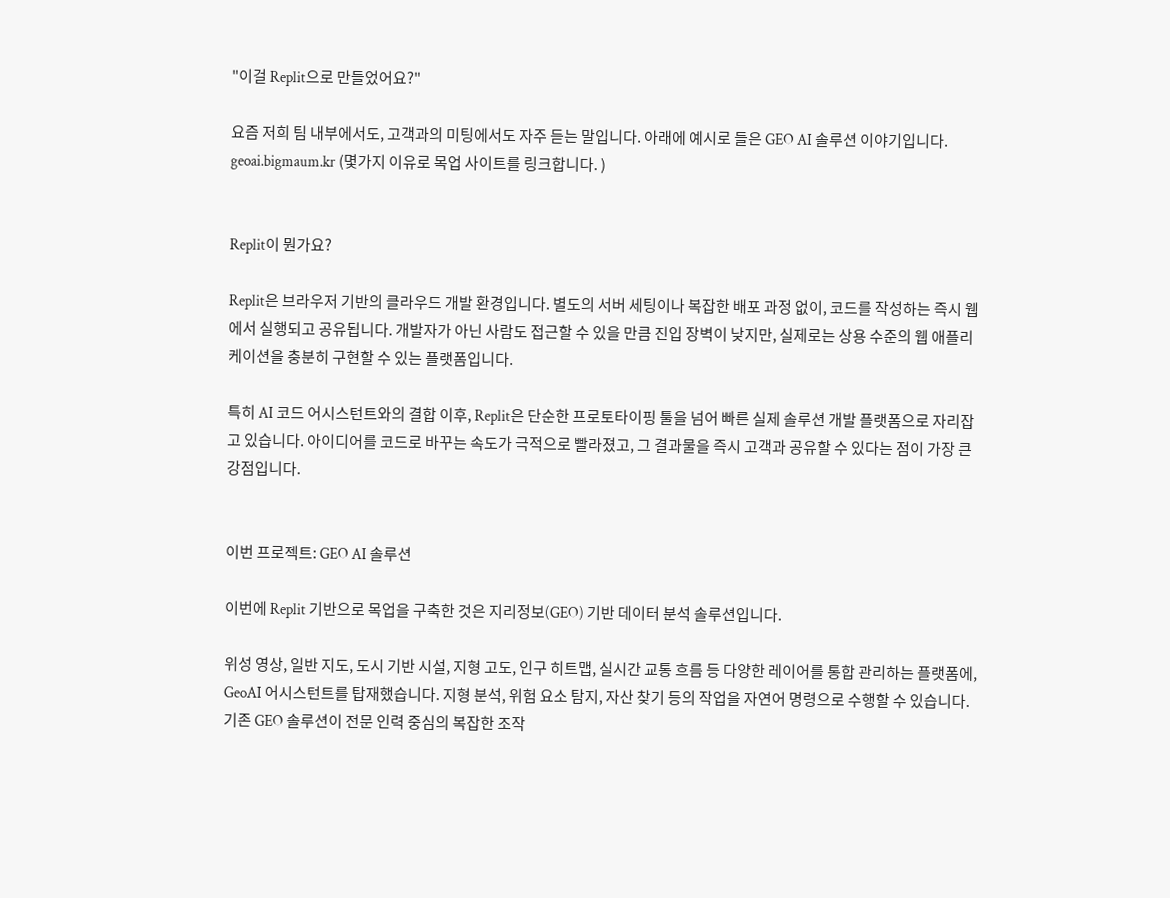"이걸 Replit으로 만들었어요?"

요즘 저희 팀 내부에서도, 고객과의 미팅에서도 자주 듣는 말입니다. 아래에 예시로 들은 GEO AI 솔루션 이야기입니다.
geoai.bigmaum.kr (몇가지 이유로 목업 사이트를 링크합니다. )


Replit이 뭔가요?

Replit은 브라우저 기반의 클라우드 개발 환경입니다. 별도의 서버 세팅이나 복잡한 배포 과정 없이, 코드를 작성하는 즉시 웹에서 실행되고 공유됩니다. 개발자가 아닌 사람도 접근할 수 있을 만큼 진입 장벽이 낮지만, 실제로는 상용 수준의 웹 애플리케이션을 충분히 구현할 수 있는 플랫폼입니다.

특히 AI 코드 어시스턴트와의 결합 이후, Replit은 단순한 프로토타이핑 툴을 넘어 빠른 실제 솔루션 개발 플랫폼으로 자리잡고 있습니다. 아이디어를 코드로 바꾸는 속도가 극적으로 빨라졌고, 그 결과물을 즉시 고객과 공유할 수 있다는 점이 가장 큰 강점입니다.


이번 프로젝트: GEO AI 솔루션

이번에 Replit 기반으로 목업을 구축한 것은 지리정보(GEO) 기반 데이터 분석 솔루션입니다.

위성 영상, 일반 지도, 도시 기반 시설, 지형 고도, 인구 히트맵, 실시간 교통 흐름 등 다양한 레이어를 통합 관리하는 플랫폼에, GeoAI 어시스턴트를 탑재했습니다. 지형 분석, 위험 요소 탐지, 자산 찾기 등의 작업을 자연어 명령으로 수행할 수 있습니다. 기존 GEO 솔루션이 전문 인력 중심의 복잡한 조작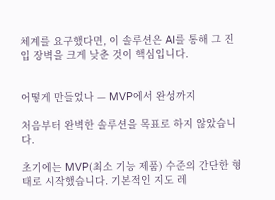체계를 요구했다면, 이 솔루션은 AI를 통해 그 진입 장벽을 크게 낮춘 것이 핵심입니다.


어떻게 만들었나 — MVP에서 완성까지

처음부터 완벽한 솔루션을 목표로 하지 않았습니다.

초기에는 MVP(최소 기능 제품) 수준의 간단한 형태로 시작했습니다. 기본적인 지도 레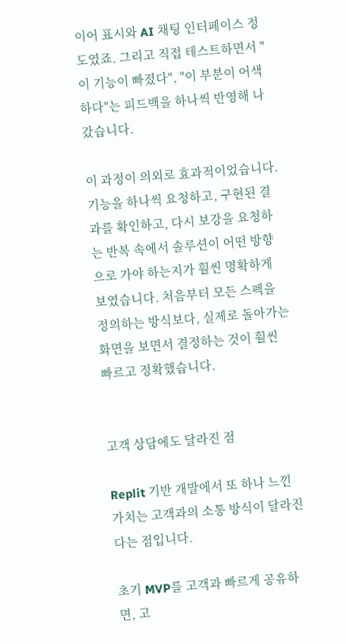이어 표시와 AI 채팅 인터페이스 정도였죠. 그리고 직접 테스트하면서 "이 기능이 빠졌다", "이 부분이 어색하다"는 피드백을 하나씩 반영해 나갔습니다.

이 과정이 의외로 효과적이었습니다. 기능을 하나씩 요청하고, 구현된 결과를 확인하고, 다시 보강을 요청하는 반복 속에서 솔루션이 어떤 방향으로 가야 하는지가 훨씬 명확하게 보였습니다. 처음부터 모든 스펙을 정의하는 방식보다, 실제로 돌아가는 화면을 보면서 결정하는 것이 훨씬 빠르고 정확했습니다.


고객 상담에도 달라진 점

Replit 기반 개발에서 또 하나 느낀 가치는 고객과의 소통 방식이 달라진다는 점입니다.

초기 MVP를 고객과 빠르게 공유하면, 고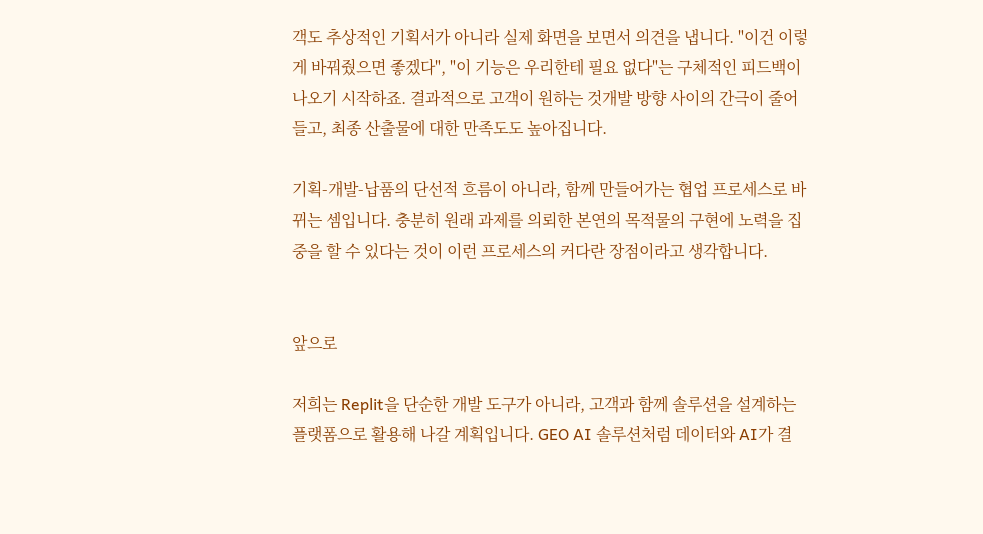객도 추상적인 기획서가 아니라 실제 화면을 보면서 의견을 냅니다. "이건 이렇게 바꿔줬으면 좋겠다", "이 기능은 우리한테 필요 없다"는 구체적인 피드백이 나오기 시작하죠. 결과적으로 고객이 원하는 것개발 방향 사이의 간극이 줄어들고, 최종 산출물에 대한 만족도도 높아집니다.

기획-개발-납품의 단선적 흐름이 아니라, 함께 만들어가는 협업 프로세스로 바뀌는 셈입니다. 충분히 원래 과제를 의뢰한 본연의 목적물의 구현에 노력을 집중을 할 수 있다는 것이 이런 프로세스의 커다란 장점이라고 생각합니다.


앞으로

저희는 Replit을 단순한 개발 도구가 아니라, 고객과 함께 솔루션을 설계하는 플랫폼으로 활용해 나갈 계획입니다. GEO AI 솔루션처럼 데이터와 AI가 결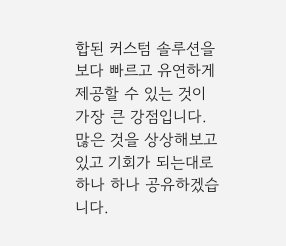합된 커스텀 솔루션을 보다 빠르고 유연하게 제공할 수 있는 것이 가장 큰 강점입니다. 많은 것을 상상해보고 있고 기회가 되는대로 하나 하나 공유하겠습니다.